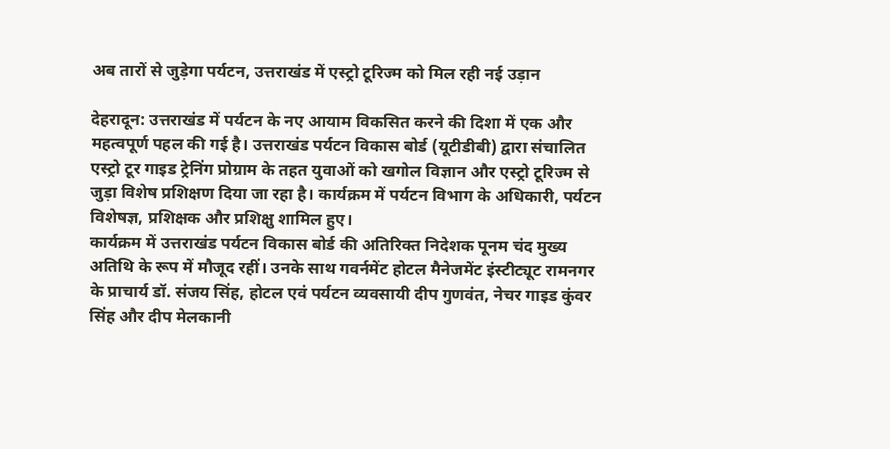अब तारों से जुड़ेगा पर्यटन, उत्तराखंड में एस्ट्रो टूरिज्म को मिल रही नई उड़ान

देहरादून: उत्तराखंड में पर्यटन के नए आयाम विकसित करने की दिशा में एक और महत्वपूर्ण पहल की गई है। उत्तराखंड पर्यटन विकास बोर्ड (यूटीडीबी) द्वारा संचालित एस्ट्रो टूर गाइड ट्रेनिंग प्रोग्राम के तहत युवाओं को खगोल विज्ञान और एस्ट्रो टूरिज्म से जुड़ा विशेष प्रशिक्षण दिया जा रहा है। कार्यक्रम में पर्यटन विभाग के अधिकारी, पर्यटन विशेषज्ञ, प्रशिक्षक और प्रशिक्षु शामिल हुए।
कार्यक्रम में उत्तराखंड पर्यटन विकास बोर्ड की अतिरिक्त निदेशक पूनम चंद मुख्य अतिथि के रूप में मौजूद रहीं। उनके साथ गवर्नमेंट होटल मैनेजमेंट इंस्टीट्यूट रामनगर के प्राचार्य डॉ. संजय सिंह, होटल एवं पर्यटन व्यवसायी दीप गुणवंत, नेचर गाइड कुंवर सिंह और दीप मेलकानी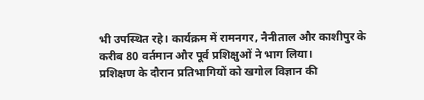भी उपस्थित रहे। कार्यक्रम में रामनगर, नैनीताल और काशीपुर के करीब 80 वर्तमान और पूर्व प्रशिक्षुओं ने भाग लिया।
प्रशिक्षण के दौरान प्रतिभागियों को खगोल विज्ञान की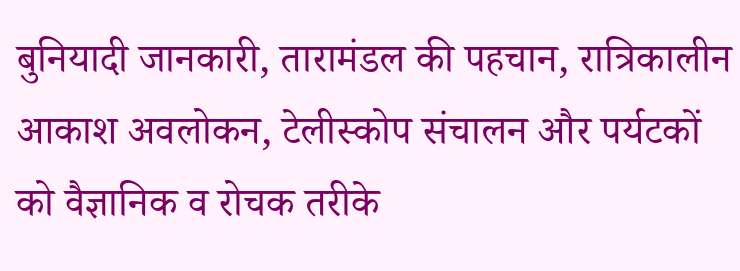बुनियादी जानकारी, तारामंडल की पहचान, रात्रिकालीन आकाश अवलोकन, टेलीस्कोप संचालन और पर्यटकों को वैज्ञानिक व रोचक तरीके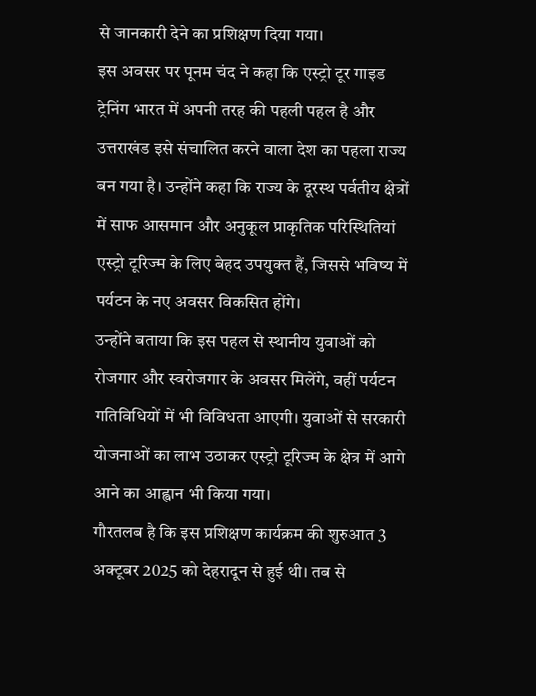से जानकारी देने का प्रशिक्षण दिया गया।
इस अवसर पर पूनम चंद ने कहा कि एस्ट्रो टूर गाइड ट्रेनिंग भारत में अपनी तरह की पहली पहल है और उत्तराखंड इसे संचालित करने वाला देश का पहला राज्य बन गया है। उन्होंने कहा कि राज्य के दूरस्थ पर्वतीय क्षेत्रों में साफ आसमान और अनुकूल प्राकृतिक परिस्थितियां एस्ट्रो टूरिज्म के लिए बेहद उपयुक्त हैं, जिससे भविष्य में पर्यटन के नए अवसर विकसित होंगे।
उन्होंने बताया कि इस पहल से स्थानीय युवाओं को रोजगार और स्वरोजगार के अवसर मिलेंगे, वहीं पर्यटन गतिविधियों में भी विविधता आएगी। युवाओं से सरकारी योजनाओं का लाभ उठाकर एस्ट्रो टूरिज्म के क्षेत्र में आगे आने का आह्वान भी किया गया।
गौरतलब है कि इस प्रशिक्षण कार्यक्रम की शुरुआत 3 अक्टूबर 2025 को देहरादून से हुई थी। तब से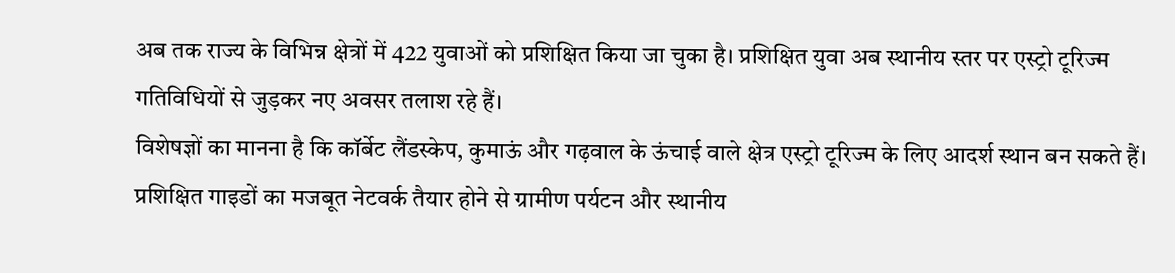अब तक राज्य के विभिन्न क्षेत्रों में 422 युवाओं को प्रशिक्षित किया जा चुका है। प्रशिक्षित युवा अब स्थानीय स्तर पर एस्ट्रो टूरिज्म गतिविधियों से जुड़कर नए अवसर तलाश रहे हैं।
विशेषज्ञों का मानना है कि कॉर्बेट लैंडस्केप, कुमाऊं और गढ़वाल के ऊंचाई वाले क्षेत्र एस्ट्रो टूरिज्म के लिए आदर्श स्थान बन सकते हैं। प्रशिक्षित गाइडों का मजबूत नेटवर्क तैयार होने से ग्रामीण पर्यटन और स्थानीय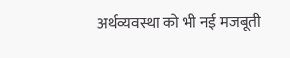अर्थव्यवस्था को भी नई मजबूती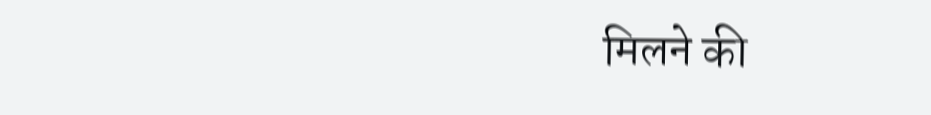मिलने की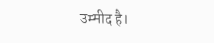उम्मीद है।